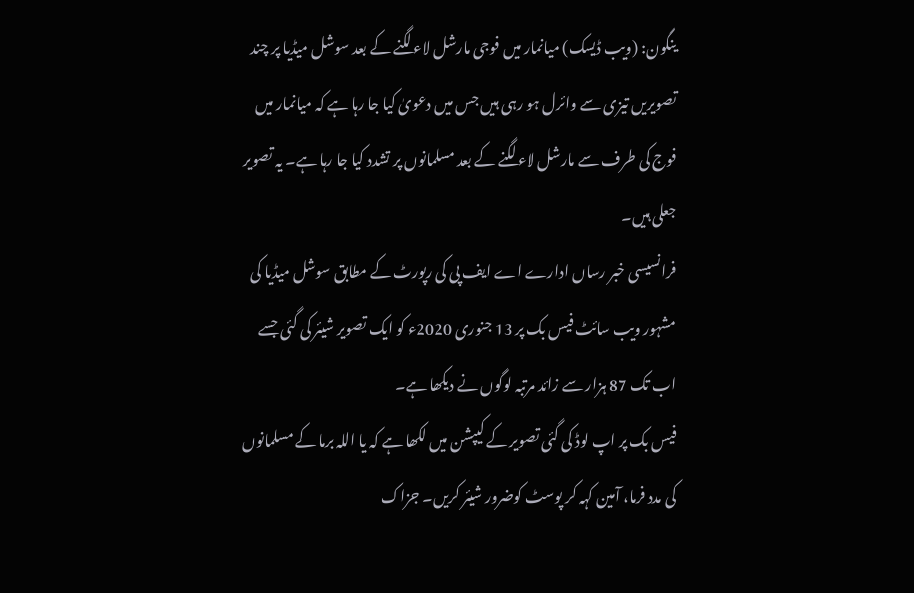ینگون: (ویب ڈیسک) میانمار میں فوجی مارشل لاء لگنے کے بعد سوشل میڈیا پر چند تصویریں تیزی سے وائرل ہو رہی ہیں جس میں دعویٰ کیا جا رہا ہے کہ میانمار میں فوج کی طرف سے مارشل لاء لگنے کے بعد مسلمانوں پر تشدد کیا جا رہا ہے۔ یہ تصویر جعلی ہیں۔
فرانسیسی خبر رساں ادارے اے ایف پی کی رپورٹ کے مطابق سوشل میڈیا کی مشہور ویب سائٹ فیس بک پر 13 جنوری 2020ء کو ایک تصویر شیئر کی گئی جسے اب تک 87 ہزار سے زائد مرتبہ لوگوں نے دیکھا ہے۔
فیس بک پر اپ لوڈ کی گئی تصویر کے کیپشن میں لکھا ہے کہ یا اللہ برما کے مسلمانوں کی مدد فرما، آمین کہہ کر پوسٹ کوضرور شیئر کریں۔ جزاک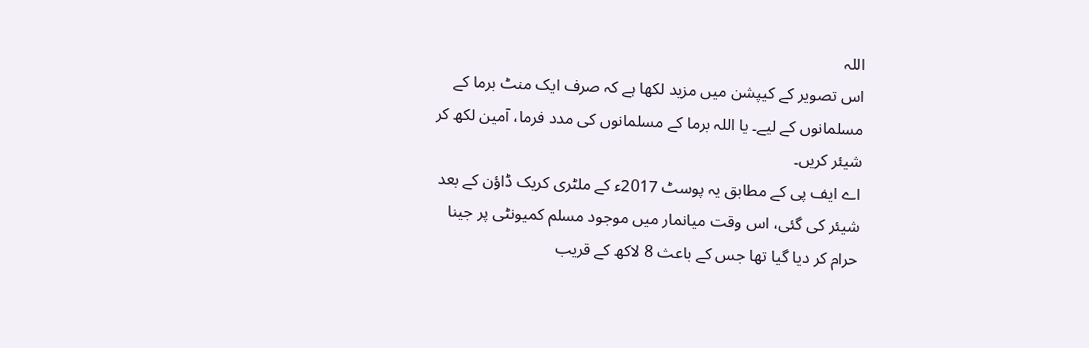اللہ
اس تصویر کے کیپشن میں مزید لکھا ہے کہ صرف ایک منٹ برما کے مسلمانوں کے لیے۔ یا اللہ برما کے مسلمانوں کی مدد فرما، آمین لکھ کر شیئر کریں۔
اے ایف پی کے مطابق یہ پوسٹ 2017ء کے ملٹری کریک ڈاؤن کے بعد شیئر کی گئی، اس وقت میانمار میں موجود مسلم کمیونٹی پر جینا حرام کر دیا گیا تھا جس کے باعث 8 لاکھ کے قریب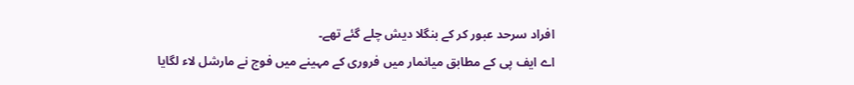افراد سرحد عبور کر کے بنگلا دیش چلے گئے تھے۔
اے ایف پی کے مطابق میانمار میں فروری کے مہینے میں فوج نے مارشل لاء لگایا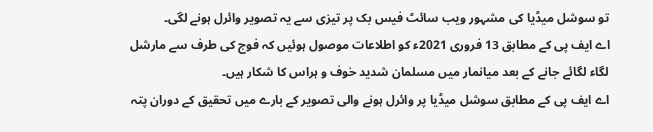تو سوشل میڈیا کی مشہور ویب سائٹ فیس بک پر تیزی سے یہ تصویر وائرل ہونے لگی۔
اے ایف پی کے مطابق 13 فروری 2021ء کو اطلاعات موصول ہوئیں کہ فوج کی طرف سے مارشل لگاء لگائے جانے کے بعد میانمار میں مسلمان شدید خوف و ہراس کا شکار ہیں۔
اے ایف پی کے مطابق سوشل میڈیا پر وائرل ہونے والی تصویر کے بارے میں تحقیق کے دوران پتہ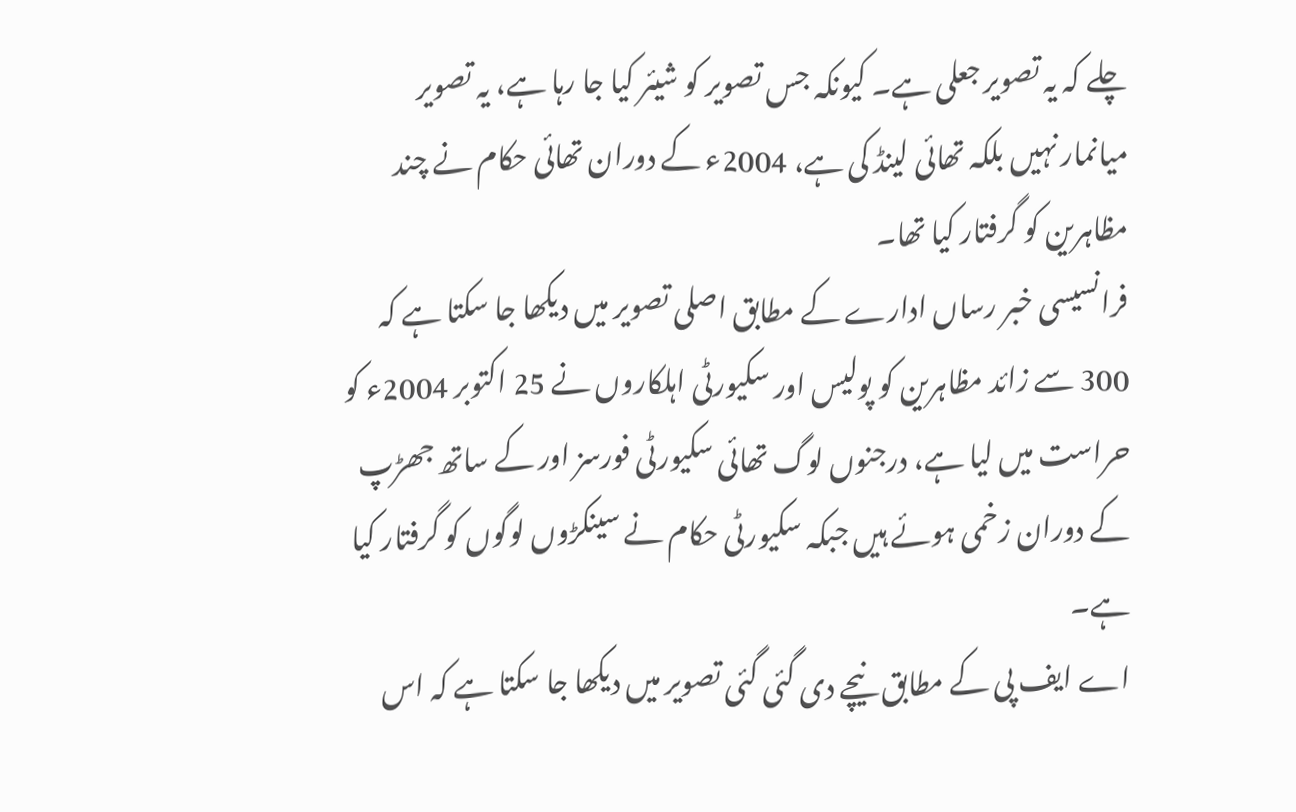چلے کہ یہ تصویر جعلی ہے۔ کیونکہ جس تصویر کو شیئر کیا جا رہا ہے، یہ تصویر میانمار نہیں بلکہ تھائی لینڈ کی ہے، 2004ء کے دوران تھائی حکام نے چند مظاہرین کو گرفتار کیا تھا۔
فرانسیسی خبر رساں ادارے کے مطابق اصلی تصویر میں دیکھا جا سکتا ہے کہ 300 سے زائد مظاہرین کو پولیس اور سکیورٹی اہلکاروں نے 25 اکتوبر 2004ء کو حراست میں لیا ہے، درجنوں لوگ تھائی سکیورٹی فورسز اور کے ساتھ جھڑپ کے دوران زخمی ہوئے ہیں جبکہ سکیورٹی حکام نے سینکڑوں لوگوں کو گرفتار کیا ہے۔
اے ایف پی کے مطابق نیچے دی گئی گئی تصویر میں دیکھا جا سکتا ہے کہ اس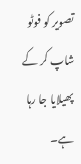تصویر کو فوٹو شاپ کر کے پھیلایا جا رہا ہے۔